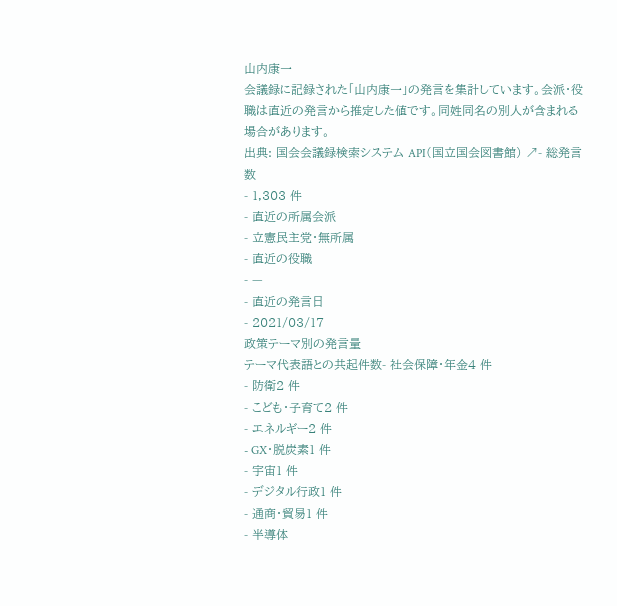山内康一
会議録に記録された「山内康一」の発言を集計しています。会派・役職は直近の発言から推定した値です。同姓同名の別人が含まれる場合があります。
出典: 国会会議録検索システム API(国立国会図書館) ↗- 総発言数
- 1,303 件
- 直近の所属会派
- 立憲民主党・無所属
- 直近の役職
- —
- 直近の発言日
- 2021/03/17
政策テーマ別の発言量
テーマ代表語との共起件数- 社会保障・年金4 件
- 防衛2 件
- こども・子育て2 件
- エネルギー2 件
- GX・脱炭素1 件
- 宇宙1 件
- デジタル行政1 件
- 通商・貿易1 件
- 半導体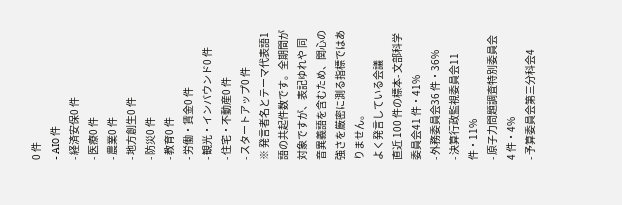0 件
- AI0 件
- 経済安保0 件
- 医療0 件
- 農業0 件
- 地方創生0 件
- 防災0 件
- 教育0 件
- 労働・賃金0 件
- 観光・インバウンド0 件
- 住宅・不動産0 件
- スタートアップ0 件
※ 発言者名とテーマ代表語1語の共起件数です。全期間が対象ですが、表記ゆれや 同音異義語を含むため、関心の強さを厳密に測る指標ではありません。
よく発言している会議
直近 100 件の標本- 文部科学委員会41 件・41%
- 外務委員会36 件・36%
- 決算行政監視委員会11 件・11%
- 原子力問題調査特別委員会4 件・4%
- 予算委員会第三分科会4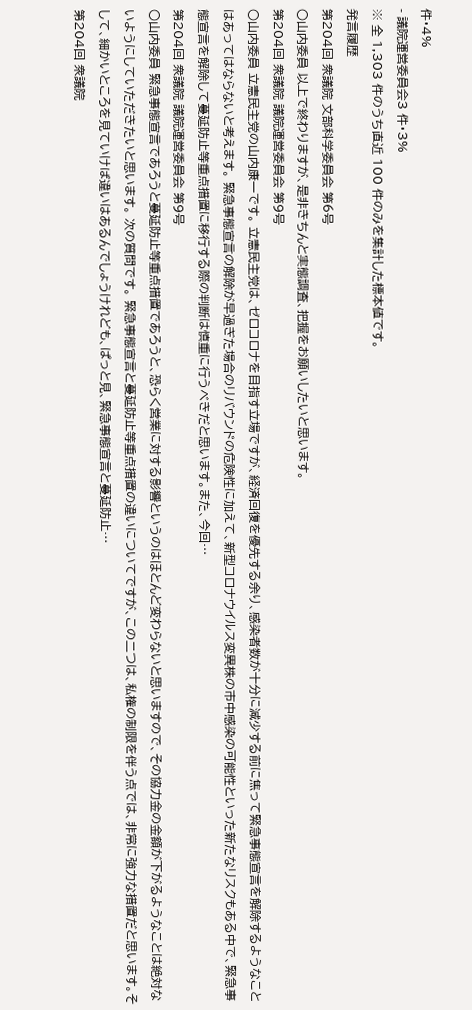件・4%
- 議院運営委員会3 件・3%
※ 全 1,303 件のうち直近 100 件のみを集計した標本値です。
発言履歴
第204回 衆議院 文部科学委員会 第6号
○山内委員 以上で終わりますが、是非きちんと実態調査、把握をお願いしたいと思います。
第204回 衆議院 議院運営委員会 第9号
○山内委員 立憲民主党の山内康一です。 立憲民主党は、ゼロコロナを目指す立場ですが、経済回復を優先する余り、感染者数が十分に減少する前に焦って緊急事態宣言を解除するようなことはあってはならないと考えます。 緊急事態宣言の解除が早過ぎた場合のリバウンドの危険性に加えて、新型コロナウイルス変異株の市中感染の可能性といった新たなリスクもある中で、緊急事態宣言を解除して蔓延防止等重点措置に移行する際の判断は慎重に行うべきだと思います。また、今回…
第204回 衆議院 議院運営委員会 第9号
○山内委員 緊急事態宣言であろうと蔓延防止等重点措置であろうと、恐らく営業に対する影響というのはほとんど変わらないと思いますので、その協力金の金額が下がるようなことは絶対ないようにしていただきたいと思います。 次の質問です。 緊急事態宣言と蔓延防止等重点措置の違いについてですが、この二つは、私権の制限を伴う点では、非常に強力な措置だと思います。そして、細かいところを見ていけば違いはあるんでしょうけれども、ぱっと見、緊急事態宣言と蔓延防止…
第204回 衆議院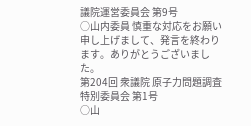議院運営委員会 第9号
○山内委員 慎重な対応をお願い申し上げまして、発言を終わります。ありがとうございました。
第204回 衆議院 原子力問題調査特別委員会 第1号
○山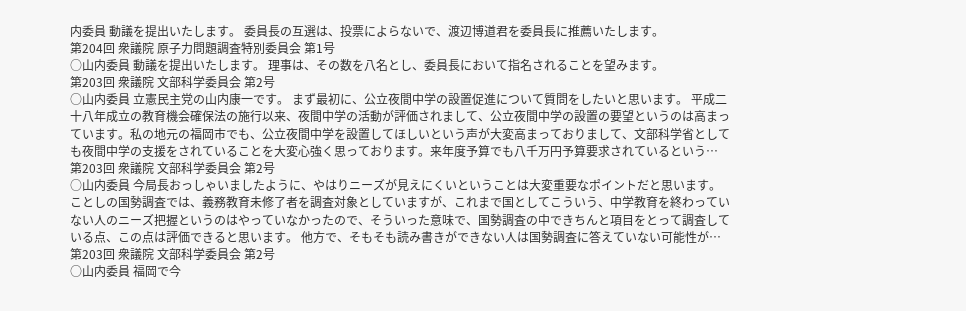内委員 動議を提出いたします。 委員長の互選は、投票によらないで、渡辺博道君を委員長に推薦いたします。
第204回 衆議院 原子力問題調査特別委員会 第1号
○山内委員 動議を提出いたします。 理事は、その数を八名とし、委員長において指名されることを望みます。
第203回 衆議院 文部科学委員会 第2号
○山内委員 立憲民主党の山内康一です。 まず最初に、公立夜間中学の設置促進について質問をしたいと思います。 平成二十八年成立の教育機会確保法の施行以来、夜間中学の活動が評価されまして、公立夜間中学の設置の要望というのは高まっています。私の地元の福岡市でも、公立夜間中学を設置してほしいという声が大変高まっておりまして、文部科学省としても夜間中学の支援をされていることを大変心強く思っております。来年度予算でも八千万円予算要求されているという…
第203回 衆議院 文部科学委員会 第2号
○山内委員 今局長おっしゃいましたように、やはりニーズが見えにくいということは大変重要なポイントだと思います。 ことしの国勢調査では、義務教育未修了者を調査対象としていますが、これまで国としてこういう、中学教育を終わっていない人のニーズ把握というのはやっていなかったので、そういった意味で、国勢調査の中できちんと項目をとって調査している点、この点は評価できると思います。 他方で、そもそも読み書きができない人は国勢調査に答えていない可能性が…
第203回 衆議院 文部科学委員会 第2号
○山内委員 福岡で今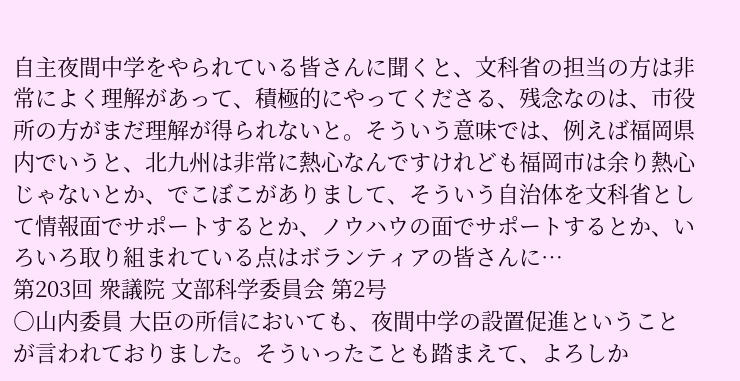自主夜間中学をやられている皆さんに聞くと、文科省の担当の方は非常によく理解があって、積極的にやってくださる、残念なのは、市役所の方がまだ理解が得られないと。そういう意味では、例えば福岡県内でいうと、北九州は非常に熱心なんですけれども福岡市は余り熱心じゃないとか、でこぼこがありまして、そういう自治体を文科省として情報面でサポートするとか、ノウハウの面でサポートするとか、いろいろ取り組まれている点はボランティアの皆さんに…
第203回 衆議院 文部科学委員会 第2号
○山内委員 大臣の所信においても、夜間中学の設置促進ということが言われておりました。そういったことも踏まえて、よろしか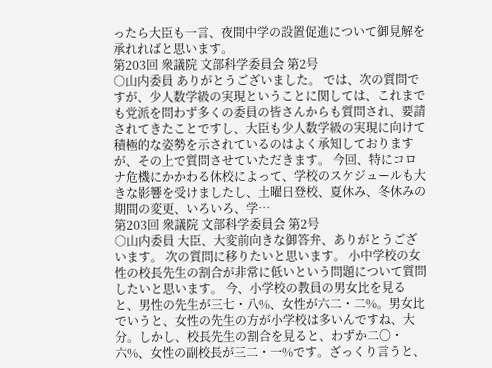ったら大臣も一言、夜間中学の設置促進について御見解を承れればと思います。
第203回 衆議院 文部科学委員会 第2号
○山内委員 ありがとうございました。 では、次の質問ですが、少人数学級の実現ということに関しては、これまでも党派を問わず多くの委員の皆さんからも質問され、要請されてきたことですし、大臣も少人数学級の実現に向けて積極的な姿勢を示されているのはよく承知しておりますが、その上で質問させていただきます。 今回、特にコロナ危機にかかわる休校によって、学校のスケジュールも大きな影響を受けましたし、土曜日登校、夏休み、冬休みの期間の変更、いろいろ、学…
第203回 衆議院 文部科学委員会 第2号
○山内委員 大臣、大変前向きな御答弁、ありがとうございます。 次の質問に移りたいと思います。 小中学校の女性の校長先生の割合が非常に低いという問題について質問したいと思います。 今、小学校の教員の男女比を見ると、男性の先生が三七・八%、女性が六二・二%。男女比でいうと、女性の先生の方が小学校は多いんですね、大分。しかし、校長先生の割合を見ると、わずか二〇・六%、女性の副校長が三二・一%です。ざっくり言うと、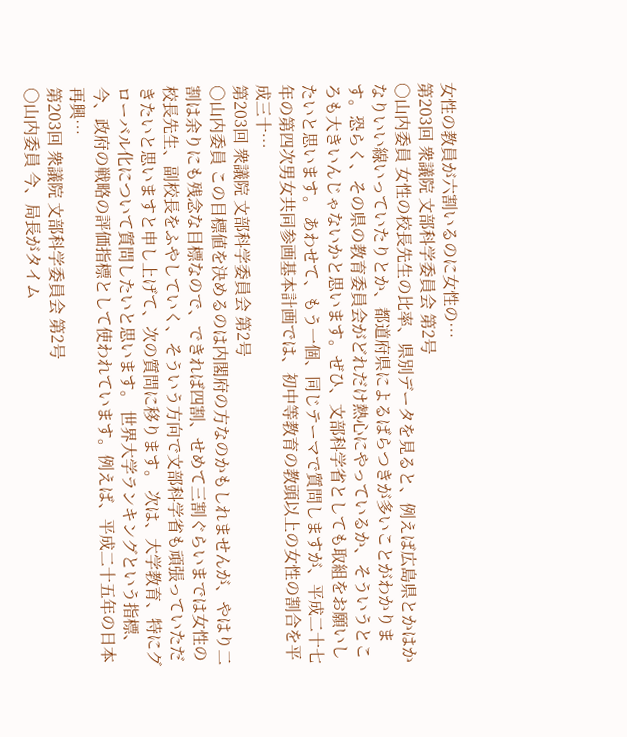女性の教員が六割いるのに女性の…
第203回 衆議院 文部科学委員会 第2号
○山内委員 女性の校長先生の比率、県別データを見ると、例えば広島県とかはかなりいい線いっていたりとか、都道府県によるばらつきが多いことがわかります。恐らく、その県の教育委員会がどれだけ熱心にやっているか、そういうところも大きいんじゃないかと思います。ぜひ、文部科学省としても取組をお願いしたいと思います。 あわせて、もう一個、同じテーマで質問しますが、平成二十七年の第四次男女共同参画基本計画では、初中等教育の教頭以上の女性の割合を平成三十…
第203回 衆議院 文部科学委員会 第2号
○山内委員 この目標値を決めるのは内閣府の方なのかもしれませんが、やはり二割は余りにも残念な目標なので、できれば四割、せめて三割ぐらいまでは女性の校長先生、副校長をふやしていく、そういう方向で文部科学省も頑張っていただきたいと思いますと申し上げて、次の質問に移ります。 次は、大学教育、特にグローバル化について質問したいと思います。 世界大学ランキングという指標、今、政府の戦略の評価指標として使われています。例えば、平成二十五年の日本再興…
第203回 衆議院 文部科学委員会 第2号
○山内委員 今、局長がタイム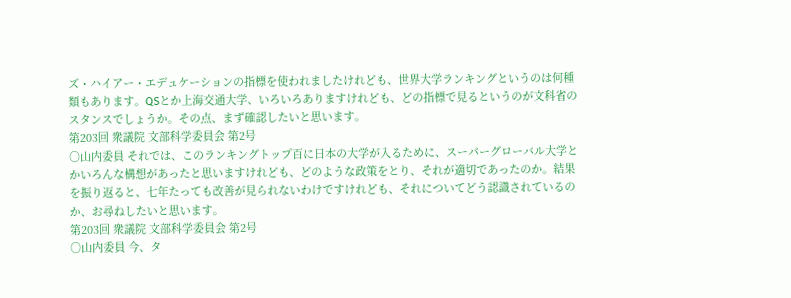ズ・ハイアー・エデュケーションの指標を使われましたけれども、世界大学ランキングというのは何種類もあります。QSとか上海交通大学、いろいろありますけれども、どの指標で見るというのが文科省のスタンスでしょうか。その点、まず確認したいと思います。
第203回 衆議院 文部科学委員会 第2号
○山内委員 それでは、このランキングトップ百に日本の大学が入るために、スーパーグローバル大学とかいろんな構想があったと思いますけれども、どのような政策をとり、それが適切であったのか。結果を振り返ると、七年たっても改善が見られないわけですけれども、それについてどう認識されているのか、お尋ねしたいと思います。
第203回 衆議院 文部科学委員会 第2号
○山内委員 今、タ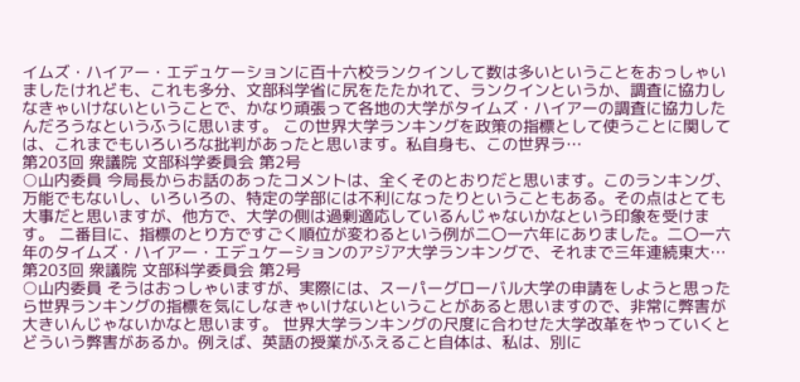イムズ・ハイアー・エデュケーションに百十六校ランクインして数は多いということをおっしゃいましたけれども、これも多分、文部科学省に尻をたたかれて、ランクインというか、調査に協力しなきゃいけないということで、かなり頑張って各地の大学がタイムズ・ハイアーの調査に協力したんだろうなというふうに思います。 この世界大学ランキングを政策の指標として使うことに関しては、これまでもいろいろな批判があったと思います。私自身も、この世界ラ…
第203回 衆議院 文部科学委員会 第2号
○山内委員 今局長からお話のあったコメントは、全くそのとおりだと思います。このランキング、万能でもないし、いろいろの、特定の学部には不利になったりということもある。その点はとても大事だと思いますが、他方で、大学の側は過剰適応しているんじゃないかなという印象を受けます。 二番目に、指標のとり方ですごく順位が変わるという例が二〇一六年にありました。二〇一六年のタイムズ・ハイアー・エデュケーションのアジア大学ランキングで、それまで三年連続東大…
第203回 衆議院 文部科学委員会 第2号
○山内委員 そうはおっしゃいますが、実際には、スーパーグローバル大学の申請をしようと思ったら世界ランキングの指標を気にしなきゃいけないということがあると思いますので、非常に弊害が大きいんじゃないかなと思います。 世界大学ランキングの尺度に合わせた大学改革をやっていくとどういう弊害があるか。例えば、英語の授業がふえること自体は、私は、別に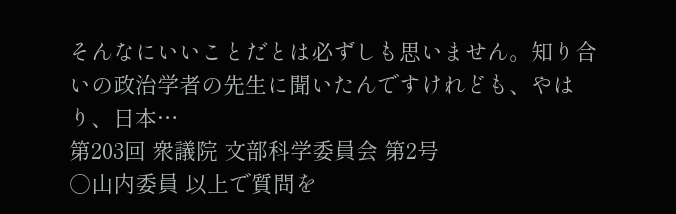そんなにいいことだとは必ずしも思いません。知り合いの政治学者の先生に聞いたんですけれども、やはり、日本…
第203回 衆議院 文部科学委員会 第2号
○山内委員 以上で質問を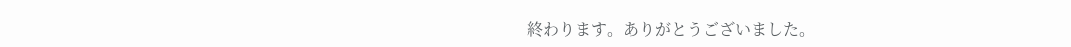終わります。ありがとうございました。